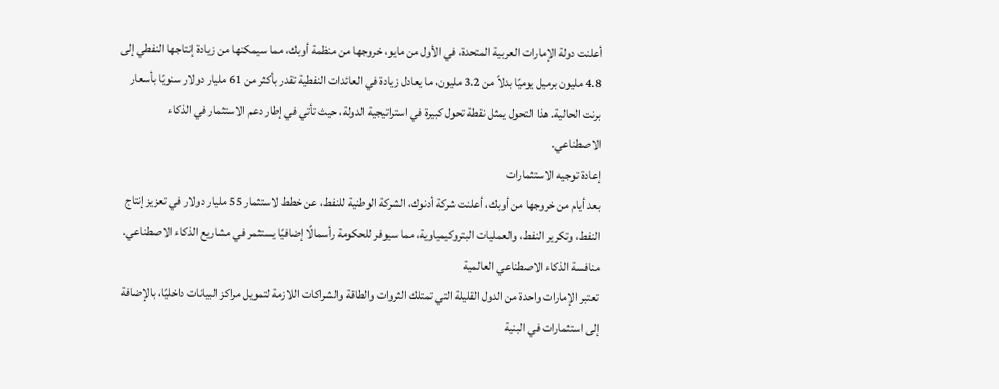أعلنت دولة الإمارات العربية المتحدة، في الأول من مايو، خروجها من منظمة أوبك، مما سيمكنها من زيادة إنتاجها النفطي إلى 4.8 مليون برميل يوميًا بدلاً من 3.2 مليون، ما يعادل زيادة في العائدات النفطية تقدر بأكثر من 61 مليار دولار سنويًا بأسعار برنت الحالية. هذا التحول يمثل نقطة تحول كبيرة في استراتيجية الدولة، حيث تأتي في إطار دعم الاستثمار في الذكاء الاصطناعي.
إعادة توجيه الاستثمارات
بعد أيام من خروجها من أوبك، أعلنت شركة أدنوك، الشركة الوطنية للنفط، عن خطط لاستثمار 55 مليار دولار في تعزيز إنتاج النفط، وتكرير النفط، والعمليات البتروكيمياوية، مما سيوفر للحكومة رأسمالًا إضافيًا يستثمر في مشاريع الذكاء الاصطناعي.
منافسة الذكاء الاصطناعي العالمية
تعتبر الإمارات واحدة من الدول القليلة التي تمتلك الثروات والطاقة والشراكات اللازمة لتمويل مراكز البيانات داخليًا، بالإضافة إلى استثمارات في البنية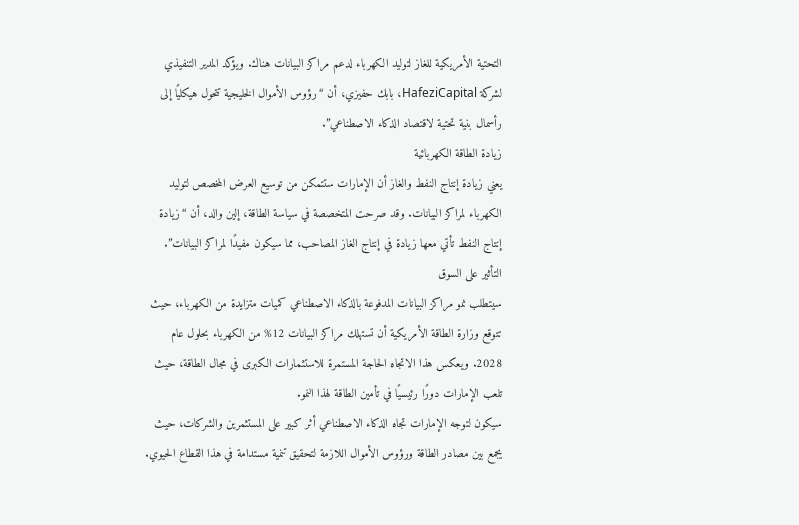التحتية الأمريكية للغاز لتوليد الكهرباء لدعم مراكز البيانات هناك. ويؤكد المدير التنفيذي لشركة HafeziCapital، بابك حفيزي، أن “رؤوس الأموال الخليجية تتحول هيكليًا إلى رأسمال بنية تحتية لاقتصاد الذكاء الاصطناعي”.
زيادة الطاقة الكهربائية
يعني زيادة إنتاج النفط والغاز أن الإمارات ستتمكن من توسيع العرض المخصص لتوليد الكهرباء لمراكز البيانات. وقد صرحت المتخصصة في سياسة الطاقة، إلين والد، أن “زيادة إنتاج النفط تأتي معها زيادة في إنتاج الغاز المصاحب، مما سيكون مفيدًا لمراكز البيانات”.
التأثير على السوق
سيتطلب نمو مراكز البيانات المدفوعة بالذكاء الاصطناعي كميات متزايدة من الكهرباء، حيث تتوقع وزارة الطاقة الأمريكية أن تستهلك مراكز البيانات 12% من الكهرباء بحلول عام 2028. ويعكس هذا الاتجاه الحاجة المستمرة للاستثمارات الكبرى في مجال الطاقة، حيث تلعب الإمارات دورًا رئيسيًا في تأمين الطاقة لهذا النمو.
سيكون لتوجه الإمارات تجاه الذكاء الاصطناعي أثر كبير على المستثمرين والشركات، حيث يجمع بين مصادر الطاقة ورؤوس الأموال اللازمة لتحقيق تنمية مستدامة في هذا القطاع الحيوي.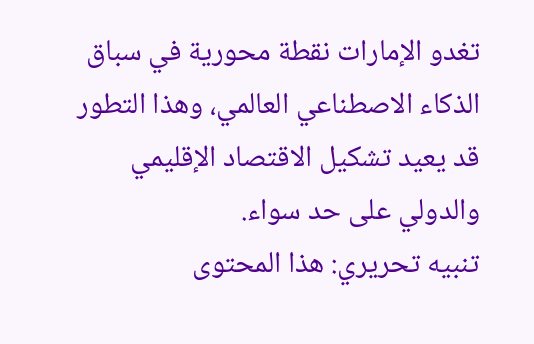تغدو الإمارات نقطة محورية في سباق الذكاء الاصطناعي العالمي، وهذا التطور قد يعيد تشكيل الاقتصاد الإقليمي والدولي على حد سواء.
تنبيه تحريري: هذا المحتوى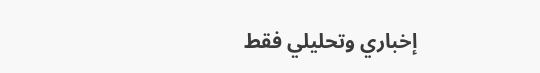إخباري وتحليلي فقط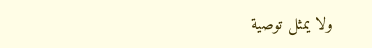ولا يمثل توصية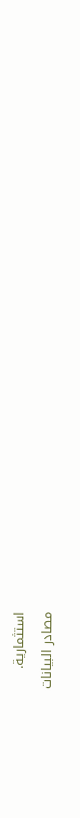استثمارية.
مصادر البيانات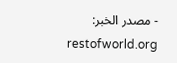- مصدر الخبر: restofworld.org